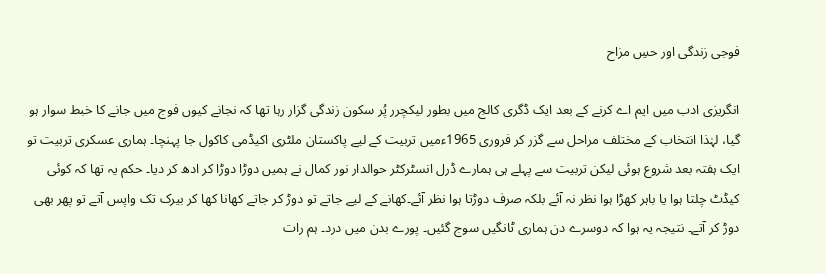فوجی زندگی اور حسِ مزاح

انگریزی ادب میں ایم اے کرنے کے بعد ایک ڈگری کالج میں بطور لیکچرر پُر سکون زندگی گزار رہا تھا کہ نجانے کیوں فوج میں جانے کا خبط سوار ہو گیا، لہٰذا انتخاب کے مختلف مراحل سے گزر کر فروری 1965ءمیں تربیت کے لیے پاکستان ملٹری اکیڈمی کاکول جا پہنچا۔ ہماری عسکری تربیت تو ایک ہفتہ بعد شروع ہوئی لیکن تربیت سے پہلے ہی ہمارے ڈرل انسٹرکٹر حوالدار نور کمال نے ہمیں دوڑا دوڑا کر ادھ کر دیا۔ حکم یہ تھا کہ کوئی کیڈٹ چلتا ہوا یا باہر کھڑا ہوا نظر نہ آئے بلکہ صرف دوڑتا ہوا نظر آئے۔کھانے کے لیے جاتے تو دوڑ کر جاتے کھانا کھا کر بیرک تک واپس آتے تو پھر بھی دوڑ کر آتے۔ نتیجہ یہ ہوا کہ دوسرے دن ہماری ٹانگیں سوج گئیں۔ پورے بدن میں درد۔ ہم رات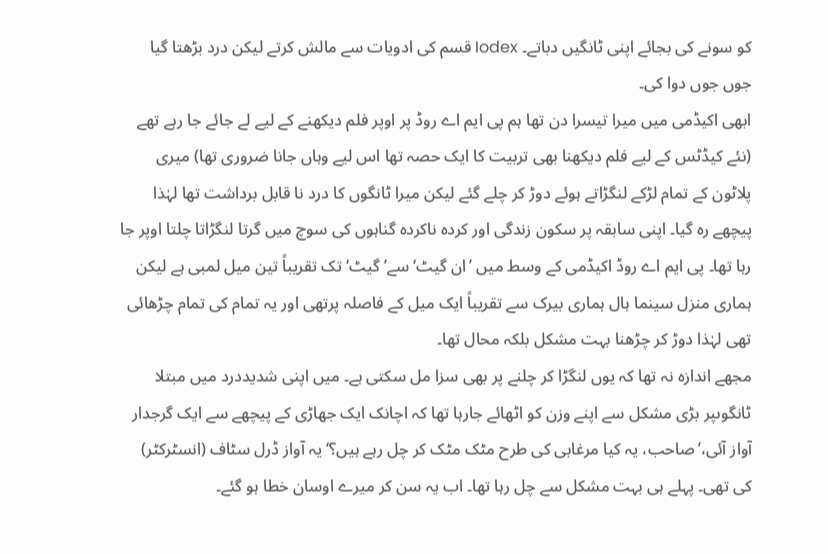کو سونے کی بجائے اپنی ٹانگیں دباتے۔ Iodex قسم کی ادویات سے مالش کرتے لیکن درد بڑھتا گیا جوں جوں دوا کی۔
ابھی اکیڈمی میں میرا تیسرا دن تھا ہم پی ایم اے روڈ پر اوپر فلم دیکھنے کے لیے لے جائے جا رہے تھے (نئے کیڈٹس کے لیے فلم دیکھنا بھی تربیت کا ایک حصہ تھا اس لیے وہاں جانا ضروری تھا) میری پلاٹون کے تمام لڑکے لنگڑاتے ہوئے دوڑ کر چلے گئے لیکن میرا ٹانگوں کا درد نا قابل برداشت تھا لہٰذا پیچھے رہ گیا۔ اپنی سابقہ پر سکون زندگی اور کردہ ناکردہ گناہوں کی سوچ میں گرتا لنگڑاتا چلتا اوپر جا رہا تھا۔ پی ایم اے روڈ اکیڈمی کے وسط میں ’ان گیٹ‘ سے’ گیٹ‘ تک تقریباً تین میل لمبی ہے لیکن ہماری منزل سینما ہال ہماری بیرک سے تقریباً ایک میل کے فاصلہ پرتھی اور یہ تمام کی تمام چڑھائی تھی لہٰذا دوڑ کر چڑھنا بہت مشکل بلکہ محال تھا۔
مجھے اندازہ نہ تھا کہ یوں لنگڑا کر چلنے پر بھی سزا مل سکتی ہے۔ میں اپنی شدیددرد میں مبتلا ٹانگوںپر بڑی مشکل سے اپنے وزن کو اٹھائے جارہا تھا کہ اچانک ایک جھاڑی کے پیچھے سے ایک گرجدار آواز آئی،’صاحب، یہ کیا مرغابی کی طرح مٹک مٹک کر چل رہے ہیں؟‘یہ آواز ڈرل سٹاف (انسٹرکٹر) کی تھی۔ پہلے ہی بہت مشکل سے چل رہا تھا۔ اب یہ سن کر میرے اوسان خطا ہو گئے۔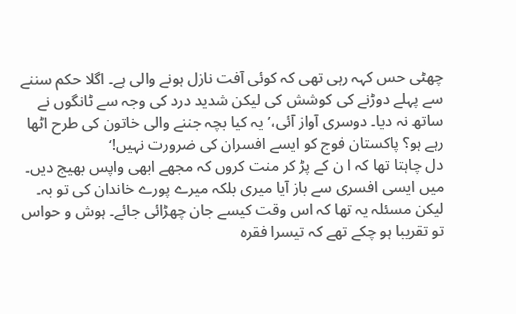چھٹی حس کہہ رہی تھی کہ کوئی آفت نازل ہونے والی ہے۔ اگلا حکم سننے سے پہلے دوڑنے کی کوشش کی لیکن شدید درد کی وجہ سے ٹانگوں نے ساتھ نہ دیا۔ دوسری آواز آئی،’یہ کیا بچہ جننے والی خاتون کی طرح اٹھا رہے ہو؟ پاکستان فوج کو ایسے افسران کی ضرورت نہیں!‘
دل چاہتا تھا کہ ا ن کے پڑ کر منت کروں کہ مجھے ابھی واپس بھیج دیں۔ میں ایسی افسری سے باز آیا میری بلکہ میرے پورے خاندان کی تو بہ۔ لیکن مسئلہ یہ تھا کہ اس وقت کیسے جان چھڑائی جائے۔ ہوش و حواس تو تقریبا ہو چکے تھے کہ تیسرا فقرہ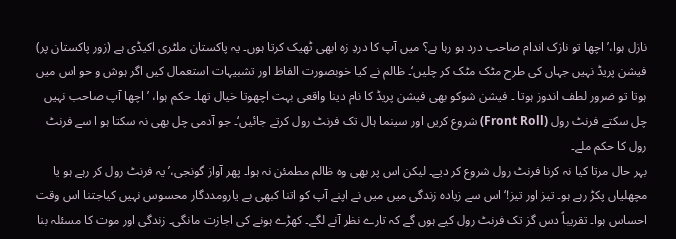نازل ہوا،’ اچھا تو نازک اندام صاحب درد ہو رہا ہے؟ میں آپ کا دردِ زہ ابھی ٹھیک کرتا ہوں۔ یہ پاکستان ملٹری اکیڈی ہے (زور پاکستان پر) فیشن پریڈ نہیں جہاں کی طرح مٹک مٹک کر چلیں‘۔ ظالم نے کیا خوبصورت الفاظ اور تشبیہات استعمال کیں اگر ہوش و حو اس میں ہوتا تو ضرور لطف اندوز ہوتا ۔ فیشن شوکو بھی فیشن پریڈ کا نام دینا واقعی بہت اچھوتا خیال تھا۔ حکم ہوا، ’اچھا آپ صاحب نہیں چل سکتے فرنٹ رول (Front Roll) شروع کریں اور سینما ہال تک فرنٹ رول کرتے جائیں‘۔ جو آدمی چل بھی نہ سکتا ہو ا سے فرنٹ رول کا حکم ملے۔
بہر حال مرتا کیا نہ کرنا فرنٹ رول شروع کر دیے۔ لیکن اس پر بھی وہ ظالم مطمئن نہ ہوا۔ پھر آواز گونجی،’یہ فرنٹ رول کر رہے ہو یا مچھلیاں پکڑ رہے ہو۔ تیز اور تیز!‘ اس سے زیادہ زندگی میں میں نے اپنے آپ کو اتنا کبھی بے یارومددگار محسوس نہیں کیاجتنا اس وقت احساس ہوا۔ تقریباً دس گز تک فرنٹ رول کیے ہوں گے کہ تارے نظر آنے لگے۔ کھڑے ہونے کی اجازت مانگی۔ زندگی اور موت کا مسئلہ بنا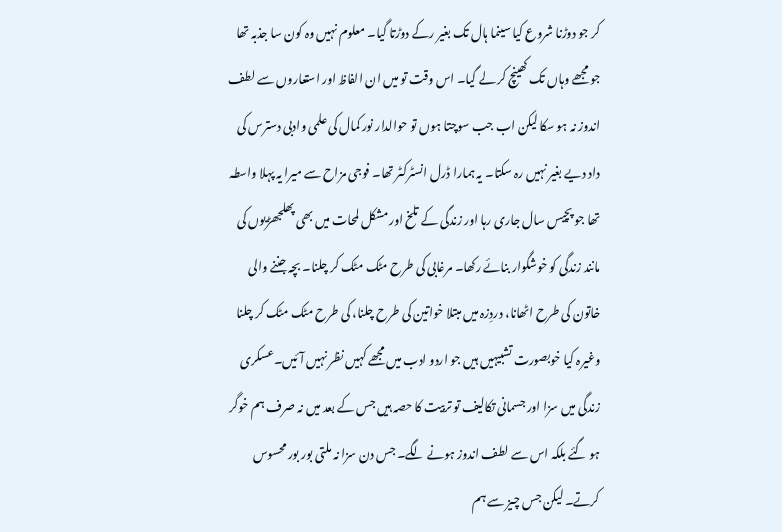کر جو دوڑنا شروع کیا سینما ہال تک بغیر رکے دوڑتا گیا۔ معلوم نہیں وہ کون سا جذبہ تھا جو مجھے وہاں تک کھینچ کر لے گیا۔ اس وقت تو میں ان الفاظ اور استعاروں سے لطف اندوز نہ ہو سکا لیکن اب جب سوچتا ہوں تو حوالدار نور کمال کی علمی وادبی دسترس کی داد دیے بغیر نہیں رہ سکتا۔ یہ ہمارا ڈرل انسٹرکٹر تھا۔ فوجی مزاح سے میرا یہ پہلا واسطہ تھا جو پچیس سال جاری رہا اور زندگی کے تلخ اور مشکل لمحات میں بھی پھلجھڑیوں کی مانند زندگی کو خوشگوار بنائے رکھا۔ مرغابی کی طرح مٹک مٹک کر چلنا۔ بچہ جننے والی خاتون کی طرح اٹھانا، دردِزہ میں مبتلا خواتین کی طرح چلنا، کی طرح مٹک مٹک کر چلنا وغیرہ کیا خوبصورت تشبیہیں ہیں جو اردو ادب میں مجھے کہیں نظر نہیں آئیں۔عسکری زندگی میں سزا اور جسمانی تکالیف تو تربیت کا حصہ ہیں جس کے بعد میں نہ صرف ہم خوگر ہو گئے بلکہ اس سے لطف اندوز ہونے لگے۔ جس دن سزا نہ ملتی بور بور محسوس کرتے۔ لیکن جس چیز سے ہم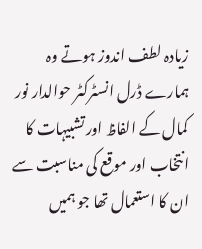زیادہ لطف اندوز ہوتے وہ ہمارے ڈرل انسٹرکٹر حوالدار نور کمال کے الفاظ اور تشبیہات کا انتخاب اور موقع کی مناسبت سے ان کا استعمال تھا جو ہمیں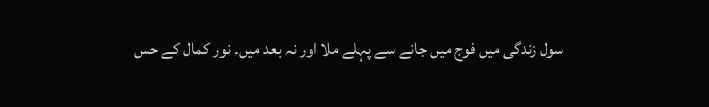سول زندگی میں فوج میں جانے سے پہلے ملا اور نہ بعد میں۔ نور کمال کے حس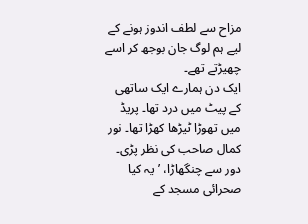مزاح سے لطف اندوز ہونے کے لیے ہم لوگ جان بوجھ کر اسے چھیڑتے تھے۔
ایک دن ہمارے ایک ساتھی کے پیٹ میں درد تھا۔ پریڈ میں تھوڑا ٹیڑھا کھڑا تھا۔ نور کمال صاحب کی نظر پڑی۔ دور سے چنگھاڑا، ’یہ کیا صحرائی مسجد کے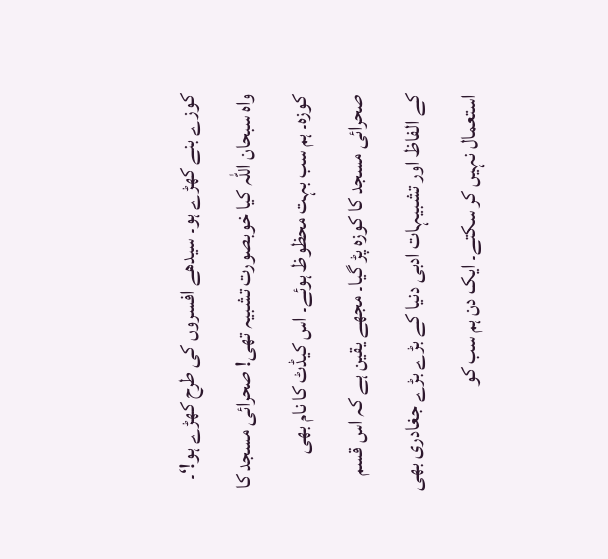کوزے بنے کھڑے ہو۔ سیدھے افسروں کی طرح کھڑے ہو!‘۔ واہ سبحان اللہ کیا خوبصورت تشبیہ تھی! صحرائی مسجد کا کوزہ۔ ہم سب بہت محظوظ ہوئے۔ اس کیڈٹ کا نام بھی صحرائی مسجد کا کوزہ پڑ گیا۔ مجھے یقین ہے کہ اس قسم کے الفاظ اور تشبیہات ادبی دنیا کے بڑے بڑے جغادری بھی استعمال نہیں کر سکتے۔ ایک دن ہم سب کو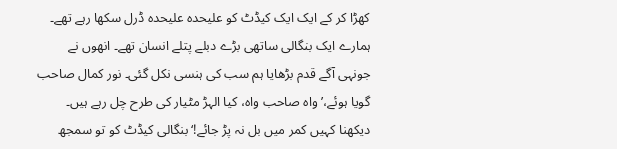کھڑا کر کے ایک ایک کیڈٹ کو علیحدہ علیحدہ ڈرل سکھا رہے تھے۔ ہمارے ایک بنگالی ساتھی بڑے دبلے پتلے انسان تھے۔ انھوں نے جونہی آگے قدم بڑھایا ہم سب کی ہنسی نکل گئی۔ نور کمال صاحب گویا ہوئے،’ واہ صاحب واہ، کیا الہڑ مٹیار کی طرح چل رہے ہیں۔ دیکھنا کہیں کمر میں بل نہ پڑ جائے!‘بنگالی کیڈٹ کو تو سمجھ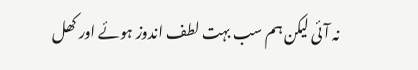نہ آئی لیکن ہم سب بہت لطف اندوز ہوئے اور کھل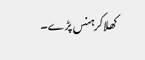کھلاکرہنس پڑے۔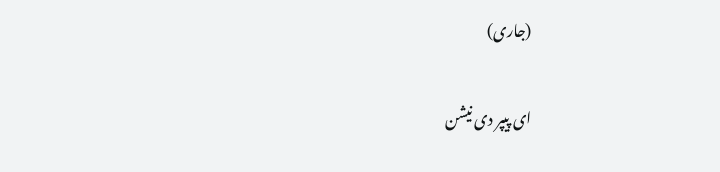(جاری)

ای پیپر دی نیشن